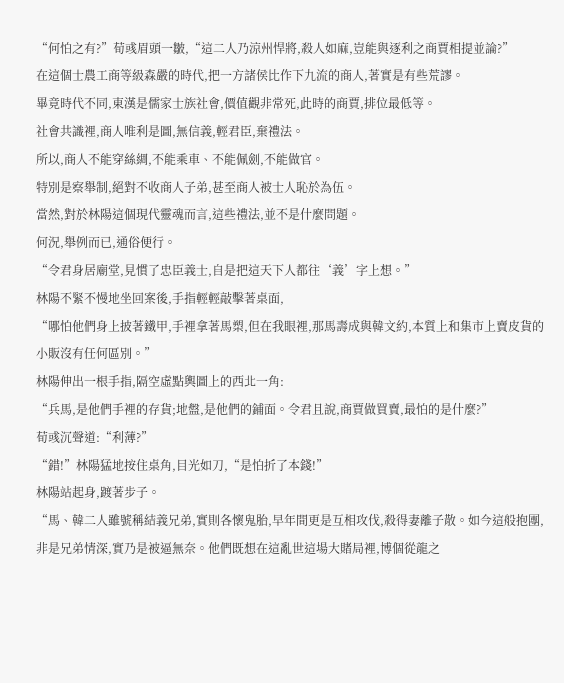“何怕之有?”荀彧眉頭一皺,“這二人乃涼州悍將,殺人如麻,豈能與逐利之商賈相提並論?”
在這個士農工商等級森嚴的時代,把一方諸侯比作下九流的商人,著實是有些荒謬。
畢竟時代不同,東漢是儒家士族社會,價值觀非常死,此時的商賈,排位最低等。
社會共識裡,商人唯利是圖,無信義,輕君臣,棄禮法。
所以,商人不能穿絲綢,不能乘車、不能佩劍,不能做官。
特別是察舉制,絕對不收商人子弟,甚至商人被士人恥於為伍。
當然,對於林陽這個現代靈魂而言,這些禮法,並不是什麼問題。
何況,舉例而已,通俗便行。
“令君身居廟堂,見慣了忠臣義士,自是把這天下人都往‘義’字上想。”
林陽不緊不慢地坐回案後,手指輕輕敲擊著桌面,
“哪怕他們身上披著鐵甲,手裡拿著馬槊,但在我眼裡,那馬壽成與韓文約,本質上和集市上賣皮貨的小販沒有任何區別。”
林陽伸出一根手指,隔空虛點輿圖上的西北一角:
“兵馬,是他們手裡的存貨;地盤,是他們的鋪面。令君且說,商賈做買賣,最怕的是什麼?”
荀彧沉聲道:“利薄?”
“錯!”林陽猛地按住桌角,目光如刀,“是怕折了本錢!”
林陽站起身,踱著步子。
“馬、韓二人雖號稱結義兄弟,實則各懷鬼胎,早年間更是互相攻伐,殺得妻離子散。如今這般抱團,非是兄弟情深,實乃是被逼無奈。他們既想在這亂世這場大賭局裡,博個從龍之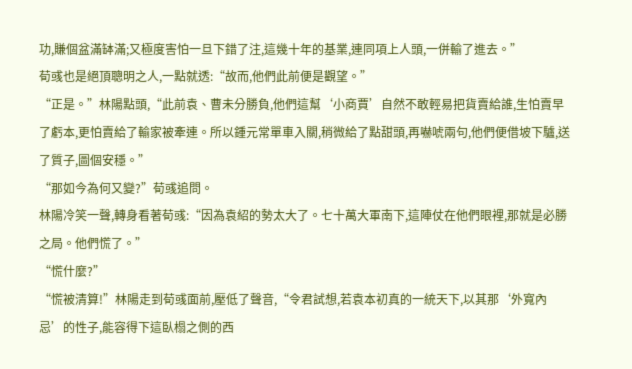功,賺個盆滿缽滿;又極度害怕一旦下錯了注,這幾十年的基業,連同項上人頭,一併輸了進去。”
荀彧也是絕頂聰明之人,一點就透:“故而,他們此前便是觀望。”
“正是。”林陽點頭,“此前袁、曹未分勝負,他們這幫‘小商賈’自然不敢輕易把貨賣給誰,生怕賣早了虧本,更怕賣給了輸家被牽連。所以鍾元常單車入關,稍微給了點甜頭,再嚇唬兩句,他們便借坡下驢,送了質子,圖個安穩。”
“那如今為何又變?”荀彧追問。
林陽冷笑一聲,轉身看著荀彧:“因為袁紹的勢太大了。七十萬大軍南下,這陣仗在他們眼裡,那就是必勝之局。他們慌了。”
“慌什麼?”
“慌被清算!”林陽走到荀彧面前,壓低了聲音,“令君試想,若袁本初真的一統天下,以其那‘外寬內忌’的性子,能容得下這臥榻之側的西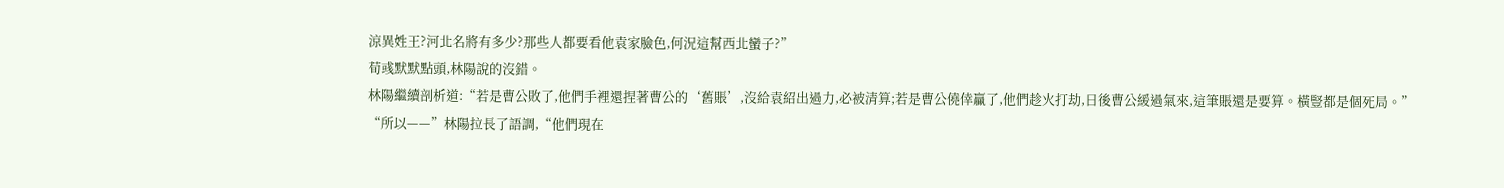涼異姓王?河北名將有多少?那些人都要看他袁家臉色,何況這幫西北蠻子?”
荀彧默默點頭,林陽說的沒錯。
林陽繼續剖析道:“若是曹公敗了,他們手裡還捏著曹公的‘舊賬’,沒給袁紹出過力,必被清算;若是曹公僥倖贏了,他們趁火打劫,日後曹公緩過氣來,這筆賬還是要算。橫豎都是個死局。”
“所以——”林陽拉長了語調,“他們現在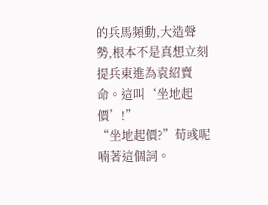的兵馬頻動,大造聲勢,根本不是真想立刻提兵東進為袁紹賣命。這叫‘坐地起價’!”
“坐地起價?”荀彧呢喃著這個詞。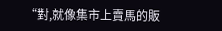“對,就像集市上賣馬的販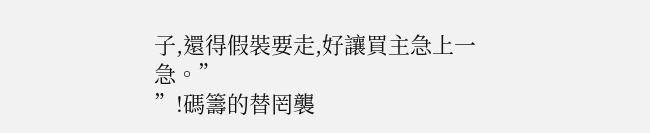子,還得假裝要走,好讓買主急上一急。”
”!碼籌的替罔襲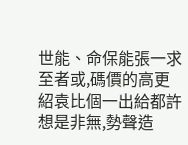世能、命保能張一求至者或,碼價的高更紹袁比個一出給都許想是非無,勢聲造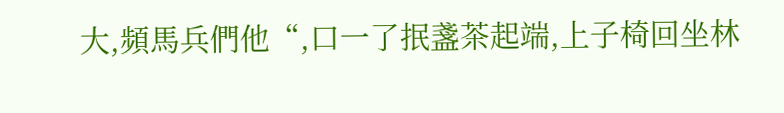大,頻馬兵們他“,口一了抿盞茶起端,上子椅回坐林